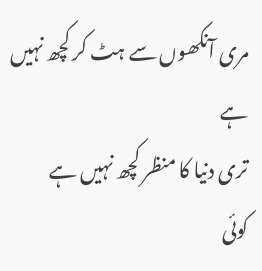مری آنکھوں سے ہٹ کر کچھ نہیں ہے
تری دنیا کا منظر کچھ نہیں ہے
کوئی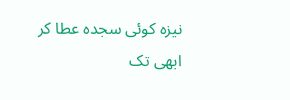نیزہ کوئی سجدہ عطا کر
ابھی تک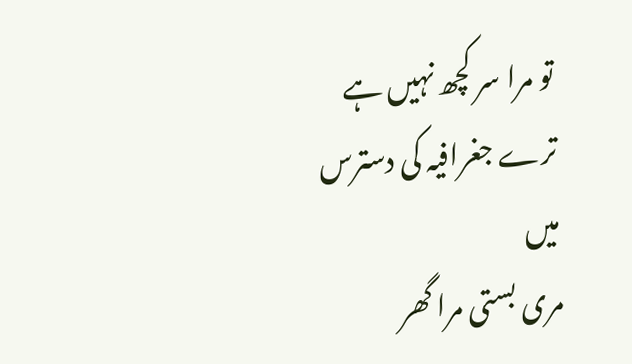تو مرا سر کچھ نہیں ہے
ترے جغرافیہ کی دسترس میں
مری بستی مرا گھر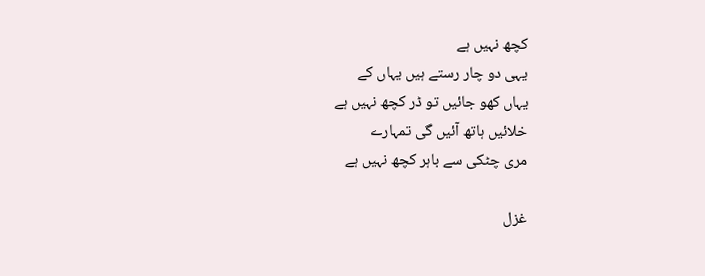کچھ نہیں ہے
یہی دو چار رستے ہیں یہاں کے
یہاں کھو جائیں تو ڈر کچھ نہیں ہے
خلائیں ہاتھ آئیں گی تمہارے
مری چٹکی سے باہر کچھ نہیں ہے

غزل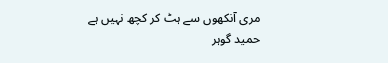مری آنکھوں سے ہٹ کر کچھ نہیں ہے
حمید گوہر